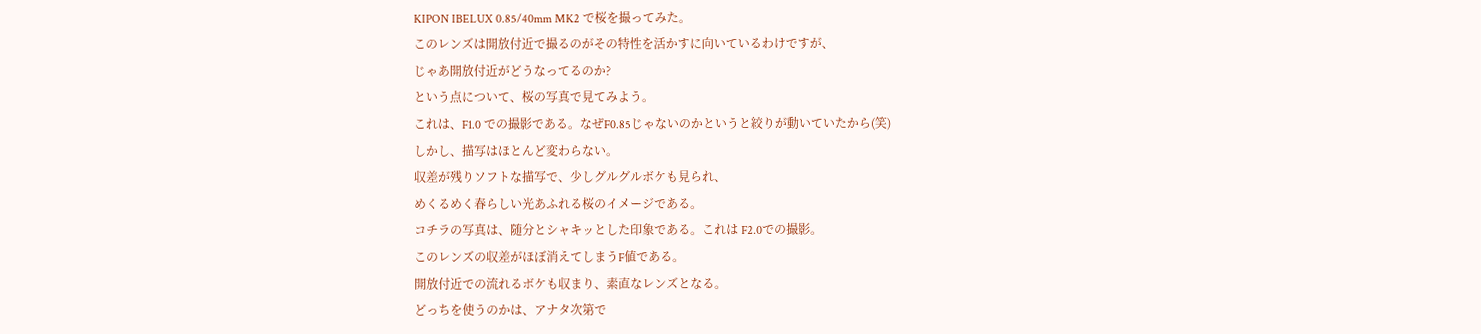KIPON IBELUX 0.85/40mm MK2 で桜を撮ってみた。
このレンズは開放付近で撮るのがその特性を活かすに向いているわけですが、
じゃあ開放付近がどうなってるのか?
という点について、桜の写真で見てみよう。
これは、F1.0 での撮影である。なぜF0.85じゃないのかというと絞りが動いていたから(笑)
しかし、描写はほとんど変わらない。
収差が残りソフトな描写で、少しグルグルボケも見られ、
めくるめく春らしい光あふれる桜のイメージである。
コチラの写真は、随分とシャキッとした印象である。これは F2.0での撮影。
このレンズの収差がほぼ消えてしまうF値である。
開放付近での流れるボケも収まり、素直なレンズとなる。
どっちを使うのかは、アナタ次第で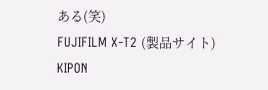ある(笑)
FUJIFILM X-T2 (製品サイト)
KIPON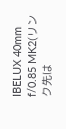IBELUX 40mm f/0.85 MK2(リンク先は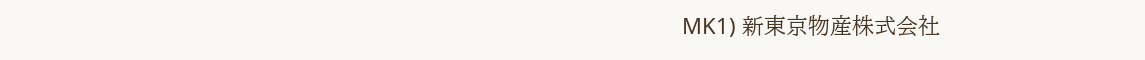MK1) 新東京物産株式会社